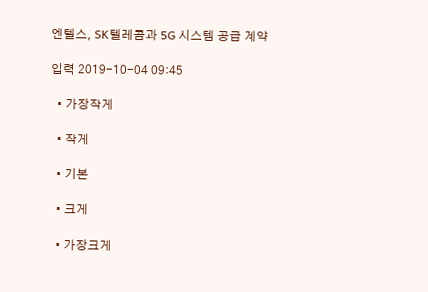엔텔스, SK텔레콤과 5G 시스템 공급 계약

입력 2019-10-04 09:45

  • 가장작게

  • 작게

  • 기본

  • 크게

  • 가장크게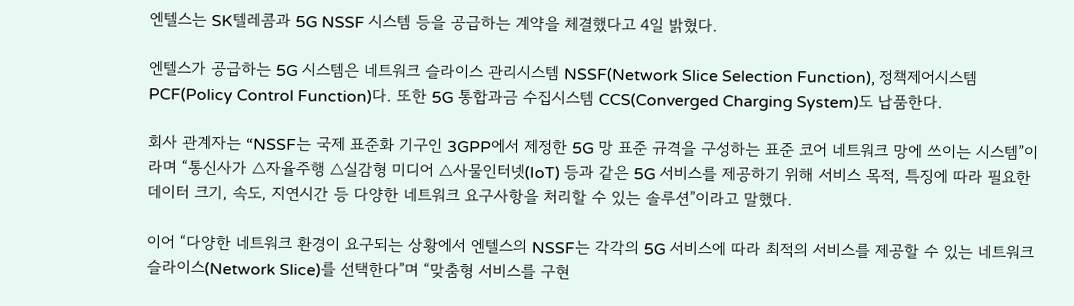엔텔스는 SK텔레콤과 5G NSSF 시스템 등을 공급하는 계약을 체결했다고 4일 밝혔다.

엔텔스가 공급하는 5G 시스템은 네트워크 슬라이스 관리시스템 NSSF(Network Slice Selection Function), 정책제어시스템 PCF(Policy Control Function)다. 또한 5G 통합과금 수집시스템 CCS(Converged Charging System)도 납품한다.

회사 관계자는 “NSSF는 국제 표준화 기구인 3GPP에서 제정한 5G 망 표준 규격을 구성하는 표준 코어 네트워크 망에 쓰이는 시스템”이라며 “통신사가 △자율주행 △실감형 미디어 △사물인터넷(IoT) 등과 같은 5G 서비스를 제공하기 위해 서비스 목적, 특징에 따라 필요한 데이터 크기, 속도, 지연시간 등 다양한 네트워크 요구사항을 처리할 수 있는 솔루션”이라고 말했다.

이어 “다양한 네트워크 환경이 요구되는 상황에서 엔텔스의 NSSF는 각각의 5G 서비스에 따라 최적의 서비스를 제공할 수 있는 네트워크 슬라이스(Network Slice)를 선택한다”며 “맞춤형 서비스를 구현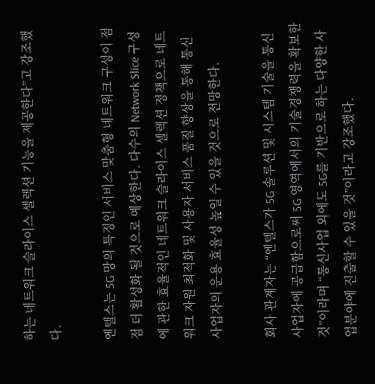하는 네트워크 슬라이스 셀렉션 기능을 제공한다”고 강조했다.

엔텔스는 5G 망의 특징인 서비스 맞춤형 네트워크 구성이 점점 더 활성화 될 것으로 예상한다. 다수의 Network Slice 구성에 관한 효율적인 네트워크 슬라이스 셀렉션 정책으로 네트워크 자원 최적화 및 사용자 서비스 품질 향상을 통해 통신 사업자의 운용 효율성 높일 수 있을 것으로 전망한다.

회사 관계자는 “엔텔스가 5G 솔루션 및 시스템 기술을 통신사업자에 공급함으로써 5G 영역에서의 기술경쟁력을 확보한 것”이라며 “통신사업 외에도 5G를 기반으로 하는 다양한 사업분야에 진출할 수 있을 것”이라고 강조했다.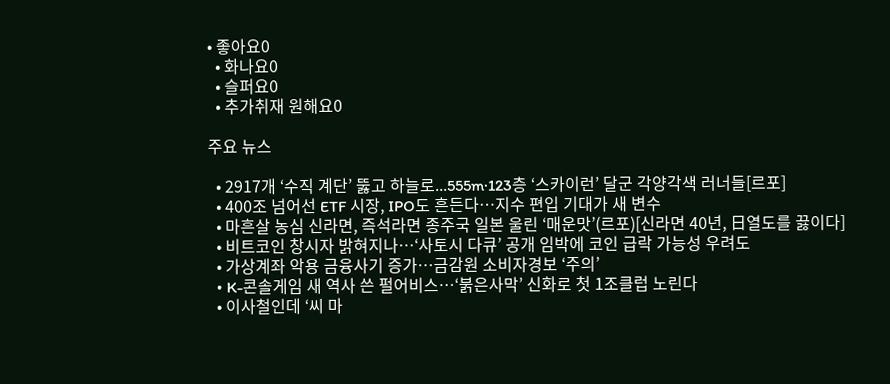• 좋아요0
  • 화나요0
  • 슬퍼요0
  • 추가취재 원해요0

주요 뉴스

  • 2917개 ‘수직 계단’ 뚫고 하늘로...555m·123층 ‘스카이런’ 달군 각양각색 러너들[르포]
  • 400조 넘어선 ETF 시장, IPO도 흔든다…지수 편입 기대가 새 변수
  • 마흔살 농심 신라면, 즉석라면 종주국 일본 울린 ‘매운맛’(르포)[신라면 40년, 日열도를 끓이다]
  • 비트코인 창시자 밝혀지나…‘사토시 다큐’ 공개 임박에 코인 급락 가능성 우려도
  • 가상계좌 악용 금융사기 증가⋯금감원 소비자경보 ‘주의’
  • K-콘솔게임 새 역사 쓴 펄어비스…‘붉은사막’ 신화로 첫 1조클럽 노린다
  • 이사철인데 ‘씨 마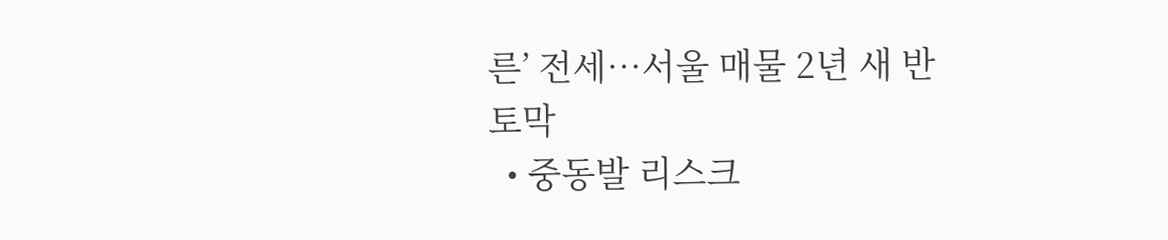른’ 전세…서울 매물 2년 새 반토막
  • 중동발 리스크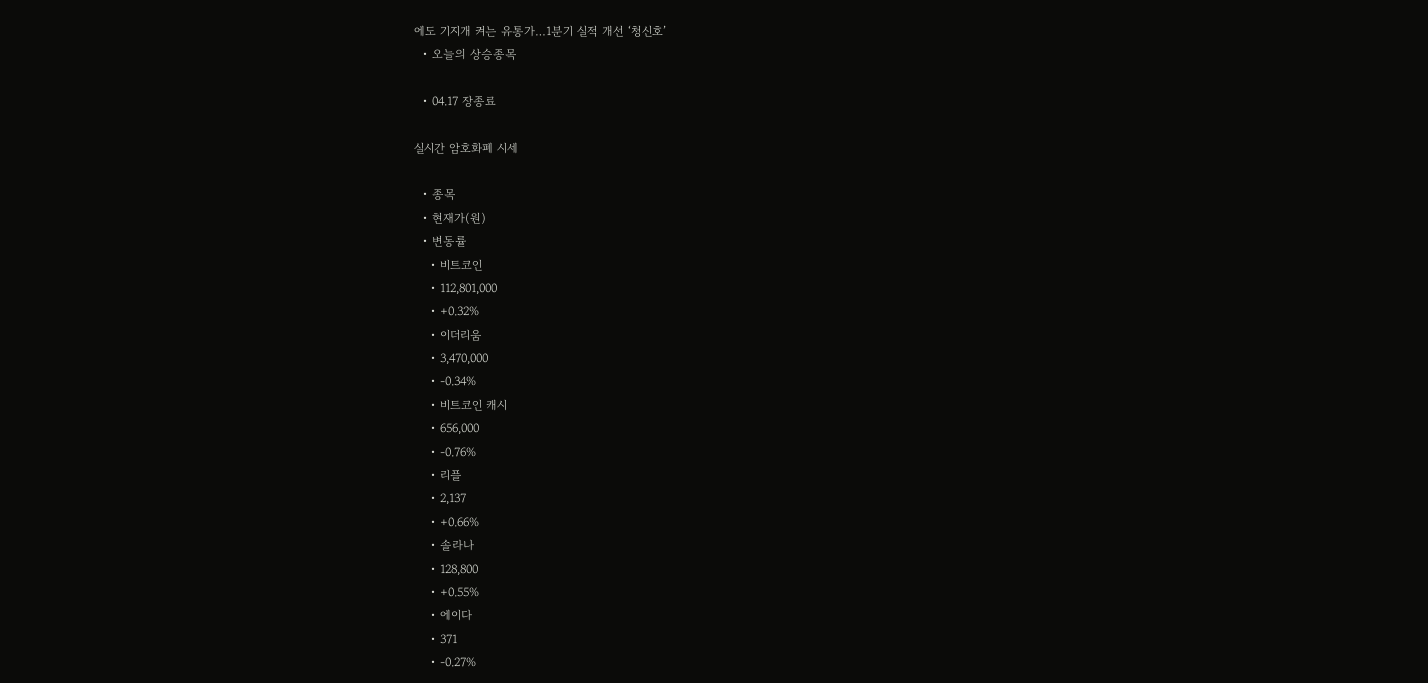에도 기지개 켜는 유통가…1분기 실적 개선 ‘청신호’
  • 오늘의 상승종목

  • 04.17 장종료

실시간 암호화폐 시세

  • 종목
  • 현재가(원)
  • 변동률
    • 비트코인
    • 112,801,000
    • +0.32%
    • 이더리움
    • 3,470,000
    • -0.34%
    • 비트코인 캐시
    • 656,000
    • -0.76%
    • 리플
    • 2,137
    • +0.66%
    • 솔라나
    • 128,800
    • +0.55%
    • 에이다
    • 371
    • -0.27%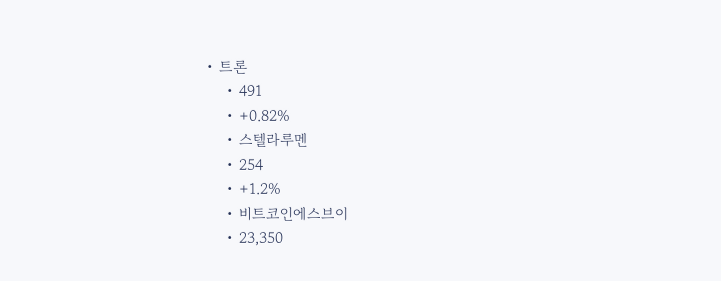• 트론
    • 491
    • +0.82%
    • 스텔라루멘
    • 254
    • +1.2%
    • 비트코인에스브이
    • 23,350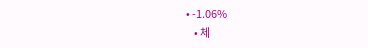• -1.06%
    • 체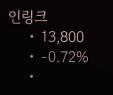인링크
    • 13,800
    • -0.72%
    •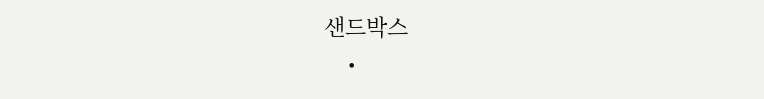샌드박스
    •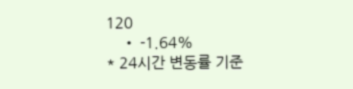120
    • -1.64%
* 24시간 변동률 기준